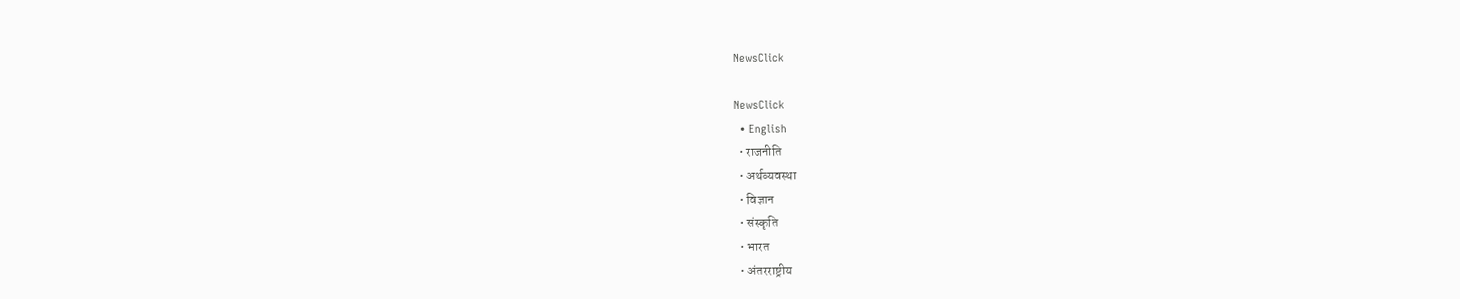NewsClick

NewsClick
  • English
  • राजनीति
  • अर्थव्यवस्था
  • विज्ञान
  • संस्कृति
  • भारत
  • अंतरराष्ट्रीय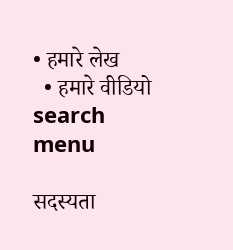• हमारे लेख
  • हमारे वीडियो
search
menu

सदस्यता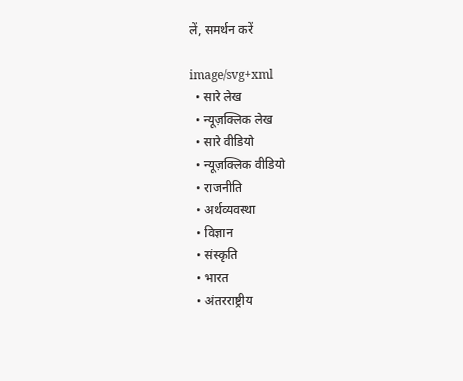लें, समर्थन करें

image/svg+xml
  • सारे लेख
  • न्यूज़क्लिक लेख
  • सारे वीडियो
  • न्यूज़क्लिक वीडियो
  • राजनीति
  • अर्थव्यवस्था
  • विज्ञान
  • संस्कृति
  • भारत
  • अंतरराष्ट्रीय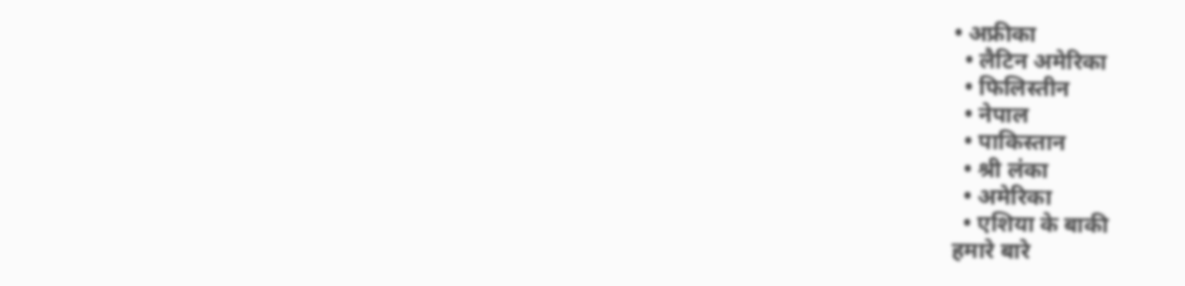• अफ्रीका
  • लैटिन अमेरिका
  • फिलिस्तीन
  • नेपाल
  • पाकिस्तान
  • श्री लंका
  • अमेरिका
  • एशिया के बाकी
हमारे बारे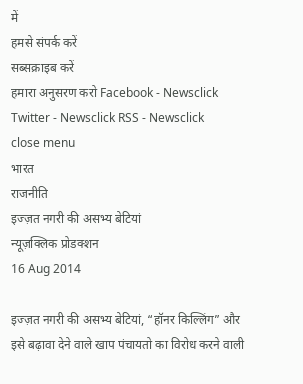में
हमसे संपर्क करें
सब्सक्राइब करें
हमारा अनुसरण करो Facebook - Newsclick Twitter - Newsclick RSS - Newsclick
close menu
भारत
राजनीति
इज्ज़त नगरी की असभ्य बेटियां
न्यूज़क्लिक प्रोडक्शन
16 Aug 2014

इज्ज़त नगरी की असभ्य बेटियां, “हॉनर किल्लिंग” और इसे बढ़ावा देने वाले खाप पंचायतो का विरोध करने वाली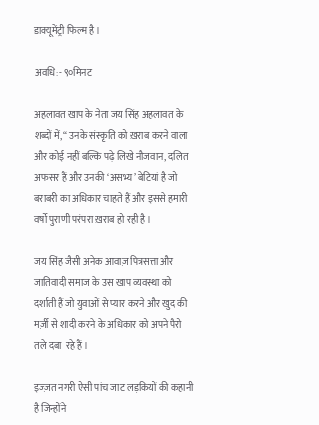डाक्यूमेंट्री फिल्म है ।

अवधि:- ९०मिनट

अहलावत खाप के नेता जय सिंह अहलावत के शब्दों में, “ उनके संस्कृति को ख़राब करने वाला और कोई नहीं बल्कि पढ़े लिखे नौजवान, दलित अफसर हैं और उनकी ‘असभ्य’ बेटियां है जो बराबरी का अधिकार चाहते हैं और इससे हमारी वर्षो पुराणी परंपरा ख़राब हो रही है ।

जय सिंह जैसी अनेक आवाज़ पित्रसत्ता और जातिवादी समाज के उस खाप व्यवस्था को दर्शाती हैं जो युवाओं से प्यार करने और खुद की मर्ज़ी से शादी करने के अधिकार को अपने पैरो तले दबा  रहे हैं ।

इज्ज़त नगरी ऐसी पांच जाट लड़कियों की कहानी है जिन्होंने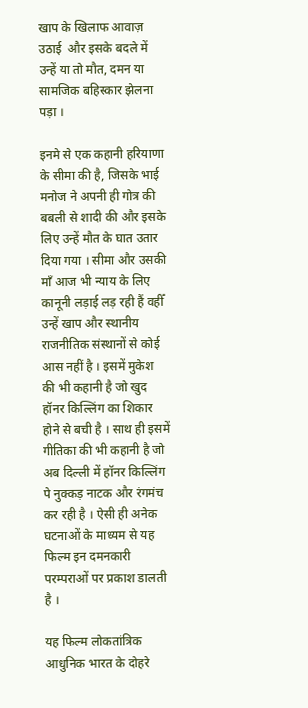खाप के खिलाफ आवाज़ उठाई  और इसके बदले में उन्हें या तो मौत, दमन या सामजिक बहिस्कार झेलना पड़ा ।

इनमे से एक कहानी हरियाणा के सीमा की है, जिसके भाई मनोज ने अपनी ही गोत्र की बबली से शादी की और इसके लिए उन्हें मौत के घात उतार दिया गया । सीमा और उसकी माँ आज भी न्याय के लिए कानूनी लड़ाई लड़ रही हैं वहीँ उन्हें खाप और स्थानीय राजनीतिक संस्थानों से कोई आस नहीं है । इसमें मुकेश की भी कहानी है जो खुद हॉनर किल्लिंग का शिकार होने से बची है । साथ ही इसमें गीतिका की भी कहानी है जो अब दिल्ली में हॉनर किल्लिंग पे नुक्कड़ नाटक और रंगमंच कर रही है । ऐसी ही अनेक घटनाओं के माध्यम से यह फिल्म इन दमनकारी परम्पराओं पर प्रकाश डालती है ।

यह फिल्म लोकतांत्रिक आधुनिक भारत के दोहरे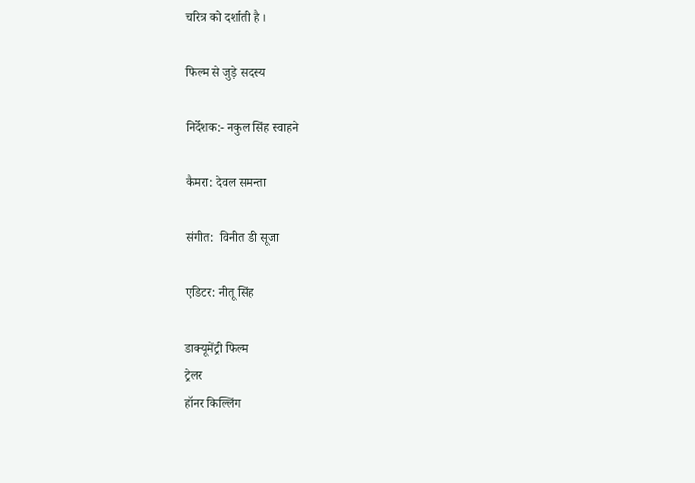चरित्र को दर्शाती है ।

फिल्म से जुड़े सदस्य

निर्देशक:- नकुल सिंह स्वाहने

कैमरा: देवल समन्ता

संगीत:  विनीत डी सूजा

एडिटर: नीतू सिंह

डाक्यूमेंट्री फिल्म
ट्रेलर
हॉनर किल्लिंग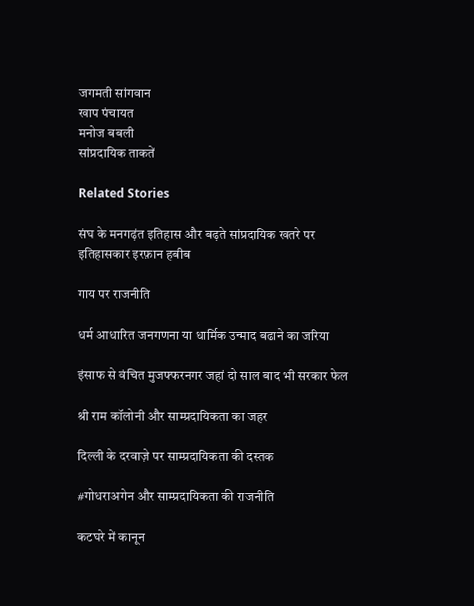जगमती सांगवान
खाप पंचायत
मनोज बबली
सांप्रदायिक ताकतें

Related Stories

संघ के मनगढ़ंत इतिहास और बढ़ते सांप्रदायिक खतरे पर इतिहासकार इरफ़ान हबीब

गाय पर राजनीति

धर्म आधारित जनगणना या धार्मिक उन्माद बढाने का जरिया

इंसाफ से वंचित मुजफ्फरनगर जहां दो साल बाद भी सरकार फेल

श्री राम कॉलोनी और साम्प्रदायिकता का जहर

दिल्ली के दरवाज़े पर साम्प्रदायिकता की दस्तक

#गोधराअगेन और साम्प्रदायिकता की राजनीति

कटघरे में कानून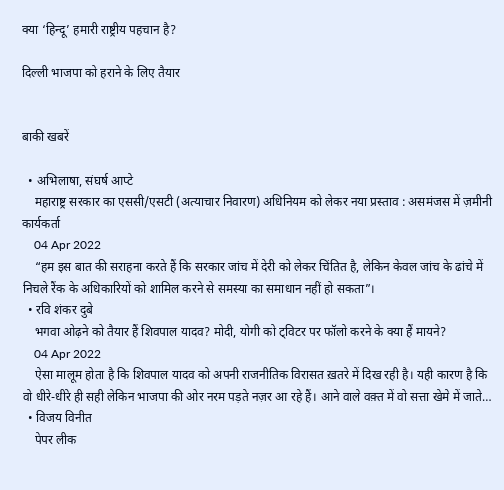क्या ‘हिन्दू’ हमारी राष्ट्रीय पहचान है?

दिल्ली भाजपा को हराने के लिए तैयार


बाकी खबरें

  • अभिलाषा, संघर्ष आप्टे
    महाराष्ट्र सरकार का एससी/एसटी (अत्याचार निवारण) अधिनियम को लेकर नया प्रस्ताव : असमंजस में ज़मीनी कार्यकर्ता
    04 Apr 2022
    “हम इस बात की सराहना करते हैं कि सरकार जांच में देरी को लेकर चिंतित है, लेकिन केवल जांच के ढांचे में निचले रैंक के अधिकारियों को शामिल करने से समस्या का समाधान नहीं हो सकता”।
  • रवि शंकर दुबे
    भगवा ओढ़ने को तैयार हैं शिवपाल यादव? मोदी, योगी को ट्विटर पर फॉलो करने के क्या हैं मायने?
    04 Apr 2022
    ऐसा मालूम होता है कि शिवपाल यादव को अपनी राजनीतिक विरासत ख़तरे में दिख रही है। यही कारण है कि वो धीरे-धीरे ही सही लेकिन भाजपा की ओर नरम पड़ते नज़र आ रहे हैं। आने वाले वक़्त में वो सत्ता खेमे में जाते…
  • विजय विनीत
    पेपर लीक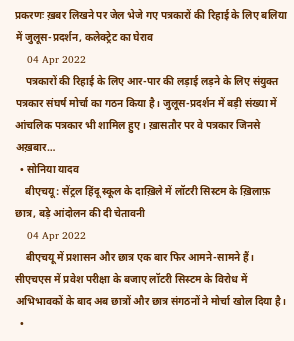प्रकरणः ख़बर लिखने पर जेल भेजे गए पत्रकारों की रिहाई के लिए बलिया में जुलूस-प्रदर्शन, कलेक्ट्रेट का घेराव
    04 Apr 2022
    पत्रकारों की रिहाई के लिए आर-पार की लड़ाई लड़ने के लिए संयुक्त पत्रकार संघर्ष मोर्चा का गठन किया है। जुलूस-प्रदर्शन में बड़ी संख्या में आंचलिक पत्रकार भी शामिल हुए। ख़ासतौर पर वे पत्रकार जिनसे अख़बार…
  • सोनिया यादव
    बीएचयू : सेंट्रल हिंदू स्कूल के दाख़िले में लॉटरी सिस्टम के ख़िलाफ़ छात्र, बड़े आंदोलन की दी चेतावनी
    04 Apr 2022
    बीएचयू में प्रशासन और छात्र एक बार फिर आमने-सामने हैं। सीएचएस में प्रवेश परीक्षा के बजाए लॉटरी सिस्टम के विरोध में अभिभावकों के बाद अब छात्रों और छात्र संगठनों ने मोर्चा खोल दिया है।
  •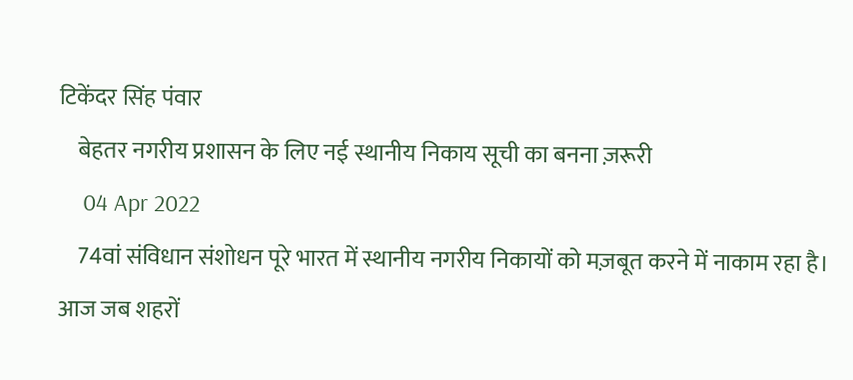टिकेंदर सिंह पंवार
    बेहतर नगरीय प्रशासन के लिए नई स्थानीय निकाय सूची का बनना ज़रूरी
    04 Apr 2022
    74वां संविधान संशोधन पूरे भारत में स्थानीय नगरीय निकायों को मज़बूत करने में नाकाम रहा है। आज जब शहरों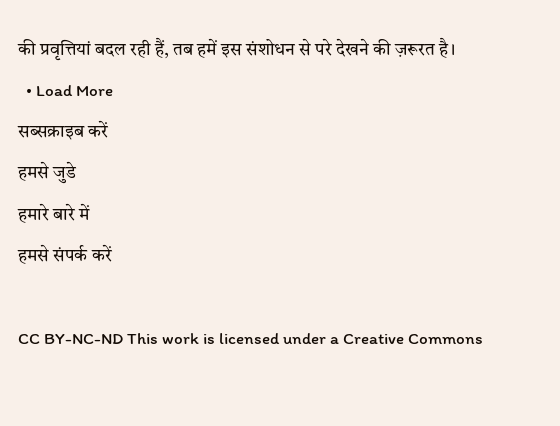की प्रवृत्तियां बदल रही हैं, तब हमें इस संशोधन से परे देखने की ज़रूरत है।
  • Load More
सब्सक्राइब करें
हमसे जुडे
हमारे बारे में
हमसे संपर्क करें

CC BY-NC-ND This work is licensed under a Creative Commons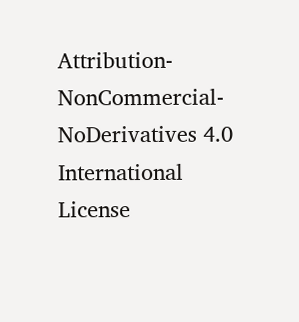Attribution-NonCommercial-NoDerivatives 4.0 International License